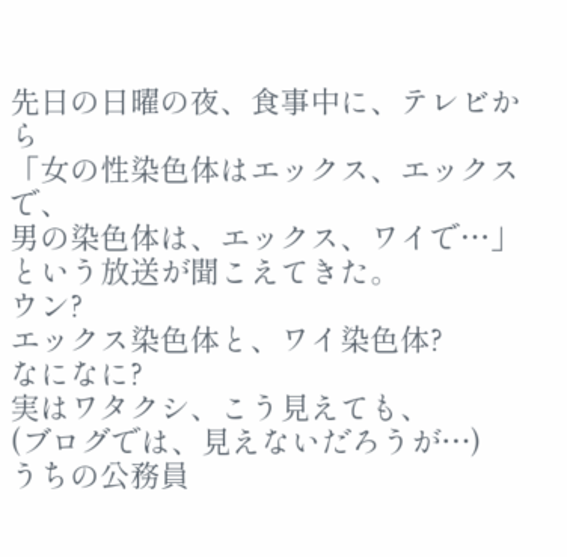先日の日曜の夜、食事中に、テレビから
「女の性染色体はエックス、エックスで、
男の染色体は、エックス、ワイで…」
という放送が聞こえてきた。
ウン?
エックス染色体と、ワイ染色体?
なになに?
実はワタクシ、こう見えても、
(ブログでは、見えないだろうが…)
うちの公務員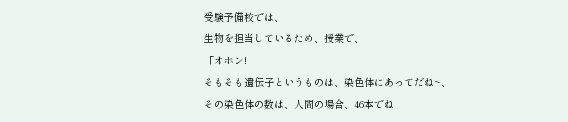受験予備校では、
生物を担当しているため、授業で、
「オホン!
そもそも遺伝子というものは、染色体にあってだね~、
その染色体の数は、人間の場合、46本でね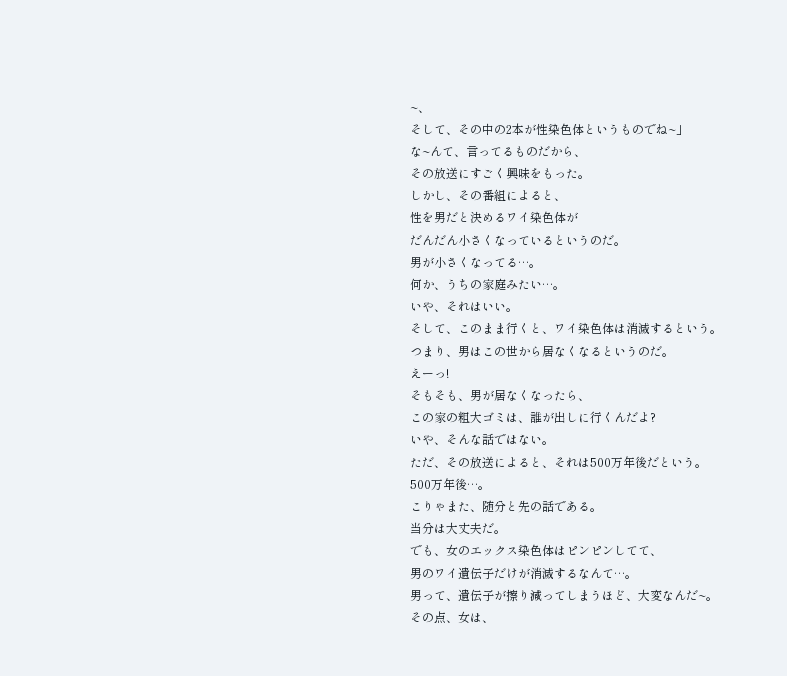~、
そして、その中の2本が性染色体というものでね~」
な~んて、言ってるものだから、
その放送にすごく興味をもった。
しかし、その番組によると、
性を男だと決めるワイ染色体が
だんだん小さくなっているというのだ。
男が小さくなってる…。
何か、うちの家庭みたい…。
いや、それはいい。
そして、このまま行くと、ワイ染色体は消滅するという。
つまり、男はこの世から居なくなるというのだ。
えーっ!
そもそも、男が居なくなったら、
この家の粗大ゴミは、誰が出しに行くんだよ?
いや、そんな話ではない。
ただ、その放送によると、それは500万年後だという。
500万年後…。
こりゃまた、随分と先の話である。
当分は大丈夫だ。
でも、女のエックス染色体はピンピンしてて、
男のワイ遺伝子だけが消滅するなんて…。
男って、遺伝子が擦り減ってしまうほど、大変なんだ~。
その点、女は、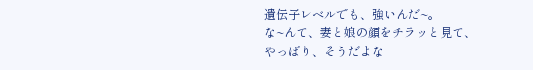遺伝子レベルでも、強いんだ~。
な~んて、妻と娘の顔をチラッと見て、
やっばり、そうだよな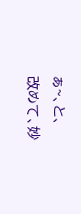ぁ~、と、
改めて、妙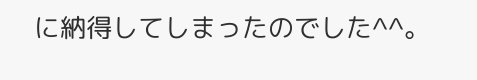に納得してしまったのでした^^。